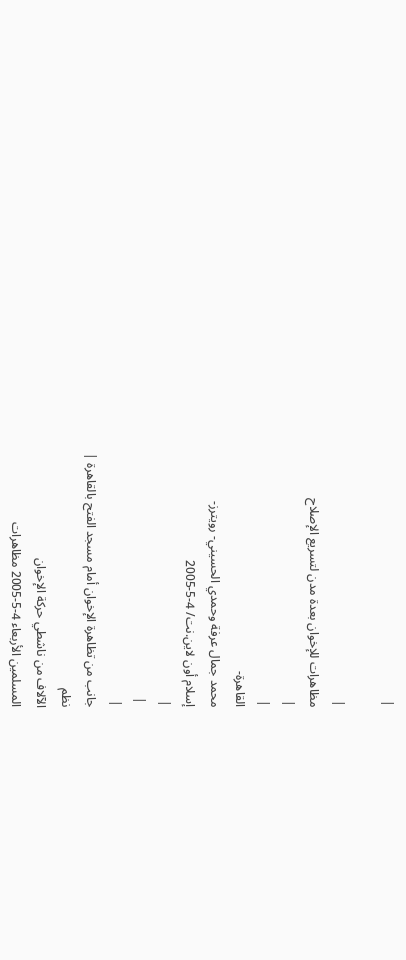|

|
مظاهرات للإخوان بعدة مدن لتسريع الإصلاح
|
|
القاهرة-
محمد جمال عرفة وحمدي الحسيني- رويترز-
إسلام أون لاين.نت/ 4-5-2005
|
 |
|
جانب من تظاهرة الإخوان أمام مسجد الفتح بالقاهرة |
نظم
الآلاف من ناشطي حركة الإخوان
المسلمين الأربعاء 4-5-2005 مظاهرات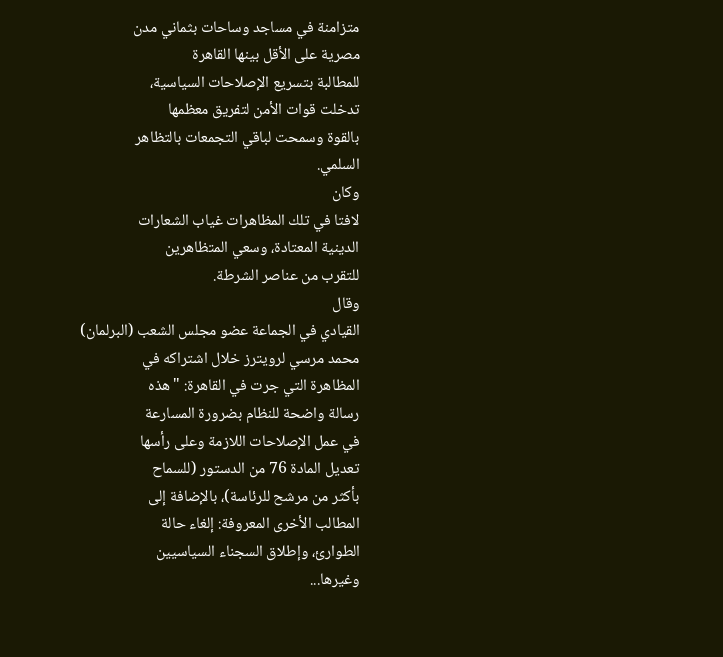متزامنة في مساجد وساحات بثماني مدن
مصرية على الأقل بينها القاهرة
للمطالبة بتسريع الإصلاحات السياسية،
تدخلت قوات الأمن لتفريق معظمها
بالقوة وسمحت لباقي التجمعات بالتظاهر
السلمي.
وكان
لافتا في تلك المظاهرات غياب الشعارات
الدينية المعتادة، وسعي المتظاهرين
للتقرب من عناصر الشرطة.
وقال
القيادي في الجماعة عضو مجلس الشعب (البرلمان)
محمد مرسي لرويترز خلال اشتراكه في
المظاهرة التي جرت في القاهرة: "هذه
رسالة واضحة للنظام بضرورة المسارعة
في عمل الإصلاحات اللازمة وعلى رأسها
تعديل المادة 76 من الدستور (للسماح
بأكثر من مرشح للرئاسة)، بالإضافة إلى
المطالب الأخرى المعروفة: إلغاء حالة
الطوارئ، وإطلاق السجناء السياسيين
وغيرها...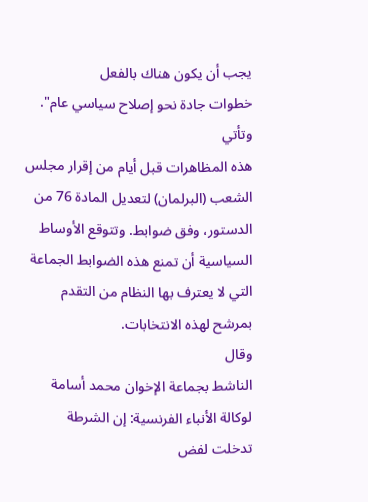يجب أن يكون هناك بالفعل
خطوات جادة نحو إصلاح سياسي عام".
وتأتي
هذه المظاهرات قبل أيام من إقرار مجلس
الشعب (البرلمان) لتعديل المادة 76 من
الدستور، وفق ضوابط. وتتوقع الأوساط
السياسية أن تمنع هذه الضوابط الجماعة
التي لا يعترف بها النظام من التقدم
بمرشح لهذه الانتخابات.
وقال
الناشط بجماعة الإخوان محمد أسامة
لوكالة الأنباء الفرنسية: إن الشرطة
تدخلت لفض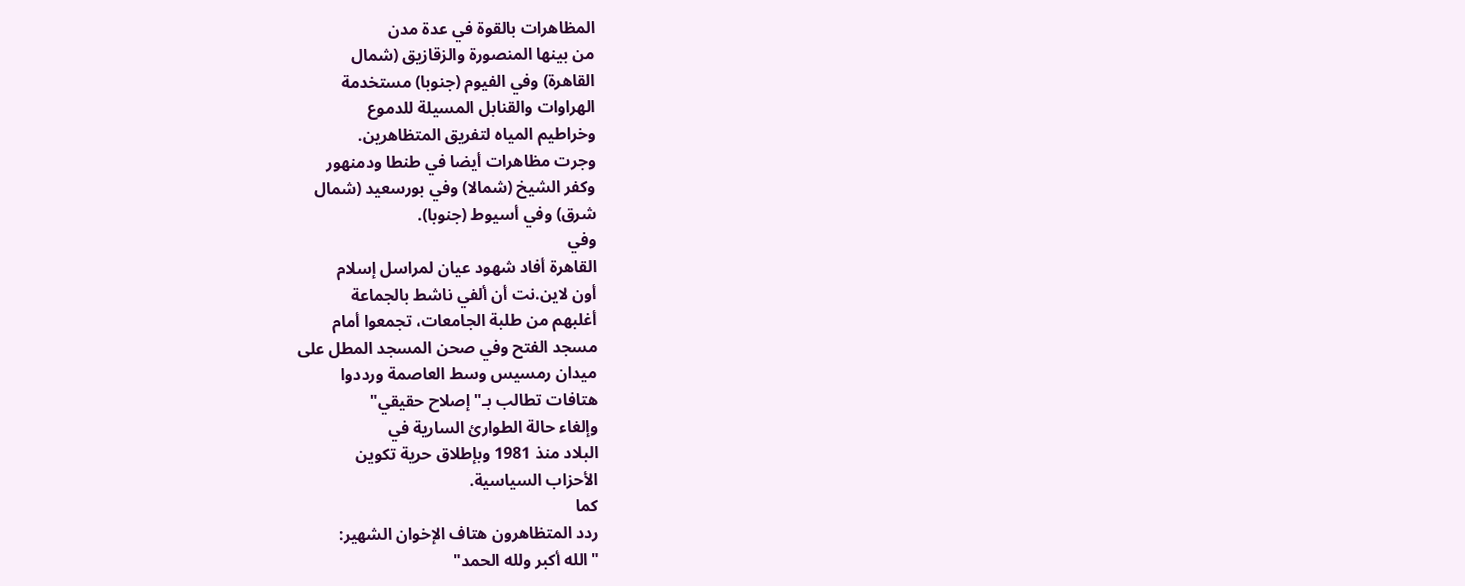المظاهرات بالقوة في عدة مدن
من بينها المنصورة والزقازيق (شمال
القاهرة) وفي الفيوم (جنوبا) مستخدمة
الهراوات والقنابل المسيلة للدموع
وخراطيم المياه لتفريق المتظاهرين.
وجرت مظاهرات أيضا في طنطا ودمنهور
وكفر الشيخ (شمالا) وفي بورسعيد (شمال
شرق) وفي أسيوط (جنوبا).
وفي
القاهرة أفاد شهود عيان لمراسل إسلام
أون لاين.نت أن ألفي ناشط بالجماعة
أغلبهم من طلبة الجامعات، تجمعوا أمام
مسجد الفتح وفي صحن المسجد المطل على
ميدان رمسيس وسط العاصمة ورددوا
هتافات تطالب بـ"إصلاح حقيقي"
وإلغاء حالة الطوارئ السارية في
البلاد منذ 1981 وبإطلاق حرية تكوين
الأحزاب السياسية.
كما
ردد المتظاهرون هتاف الإخوان الشهير:
"الله أكبر ولله الحمد"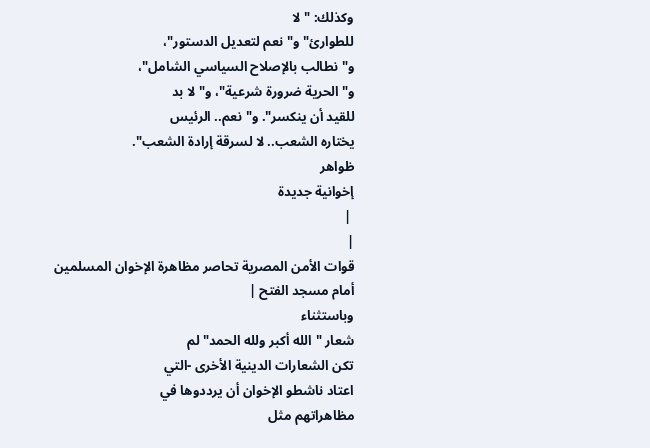وكذلك: "لا
للطوارئ" و"نعم لتعديل الدستور"،
و"نطالب بالإصلاح السياسي الشامل"،
و"الحرية ضرورة شرعية"، و"لا بد
للقيد أن ينكسر". و"نعم.. الرئيس
يختاره الشعب.. لا لسرقة إرادة الشعب".
ظواهر
إخوانية جديدة
 |
|
قوات الأمن المصرية تحاصر مظاهرة الإخوان المسلمين أمام مسجد الفتح |
وباستثناء
شعار "الله أكبر ولله الحمد" لم
تكن الشعارات الدينية الأخرى -التي
اعتاد ناشطو الإخوان أن يرددوها في
مظاهراتهم مثل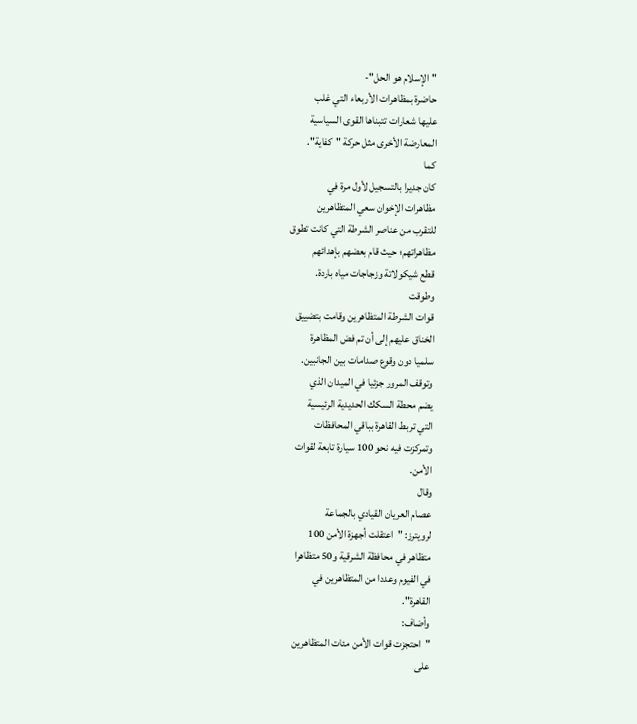"الإسلام هو الحل"-
حاضرة بمظاهرات الأربعاء التي غلب
عليها شعارات تتبناها القوى السياسية
المعارضة الأخرى مثل حركة "كفاية".
كما
كان جديرا بالتسجيل لأول مرة في
مظاهرات الإخوان سعي المتظاهرين
للتقرب من عناصر الشرطة التي كانت تطوق
مظاهراتهم؛ حيث قام بعضهم بإهدائهم
قطع شيكولاتة وزجاجات مياه باردة.
وطوقت
قوات الشرطة المتظاهرين وقامت بتضييق
الخناق عليهم إلى أن تم فض المظاهرة
سلميا دون وقوع صدامات بين الجانبين.
وتوقف المرور جزئيا في الميدان الذي
يضم محطة السكك الحديدية الرئيسية
التي تربط القاهرة بباقي المحافظات
وتمركزت فيه نحو 100 سيارة تابعة لقوات
الأمن.
وقال
عصام العريان القيادي بالجماعة
لرويترز: "اعتقلت أجهزة الأمن 100
متظاهر في محافظة الشرقية و50 متظاهرا
في الفيوم وعددا من المتظاهرين في
القاهرة".
وأضاف:
"احتجزت قوات الأمن مئات المتظاهرين
على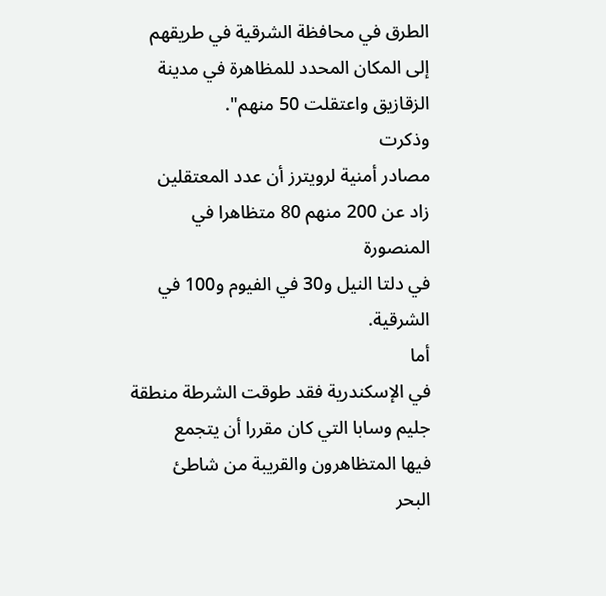الطرق في محافظة الشرقية في طريقهم
إلى المكان المحدد للمظاهرة في مدينة
الزقازيق واعتقلت 50 منهم".
وذكرت
مصادر أمنية لرويترز أن عدد المعتقلين
زاد عن 200 منهم 80 متظاهرا في المنصورة
في دلتا النيل و30 في الفيوم و100 في
الشرقية.
أما
في الإسكندرية فقد طوقت الشرطة منطقة
جليم وسابا التي كان مقررا أن يتجمع
فيها المتظاهرون والقريبة من شاطئ
البحر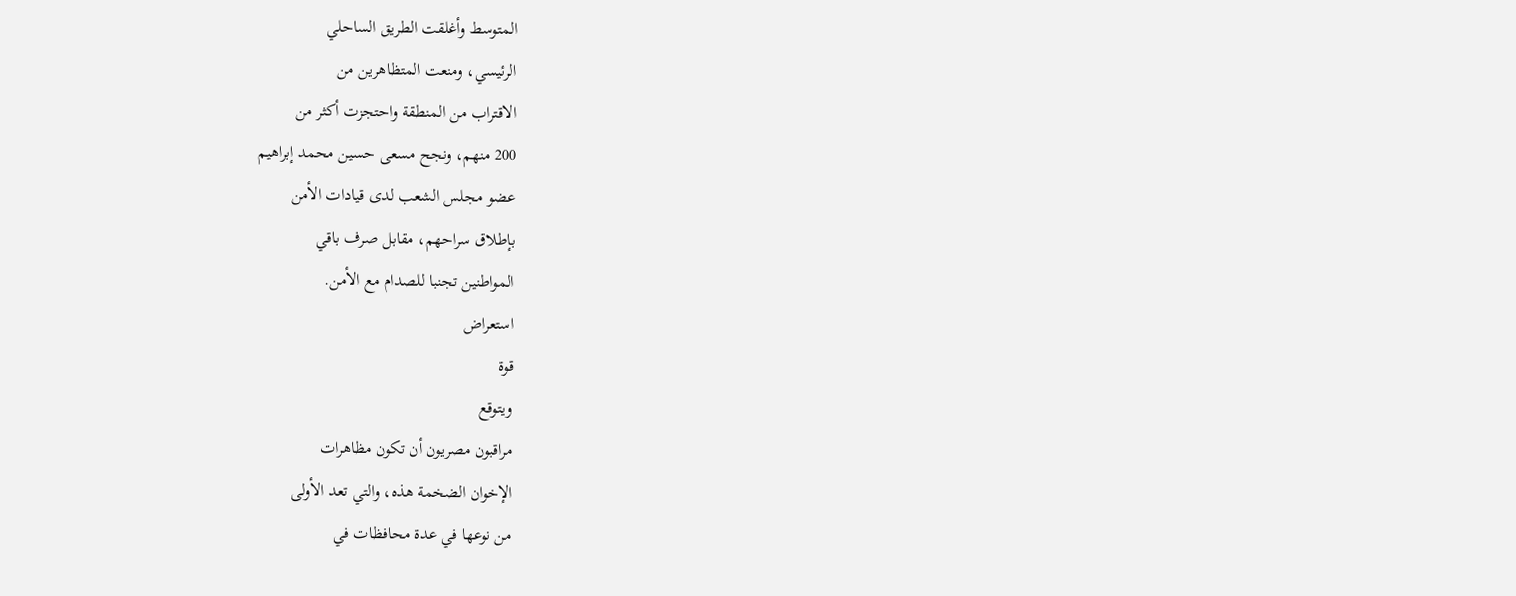المتوسط وأغلقت الطريق الساحلي
الرئيسي، ومنعت المتظاهرين من
الاقتراب من المنطقة واحتجزت أكثر من
200 منهم، ونجح مسعى حسين محمد إبراهيم
عضو مجلس الشعب لدى قيادات الأمن
بإطلاق سراحهم، مقابل صرف باقي
المواطنين تجنبا للصدام مع الأمن.
استعراض
قوة
ويتوقع
مراقبون مصريون أن تكون مظاهرات
الإخوان الضخمة هذه، والتي تعد الأولى
من نوعها في عدة محافظات في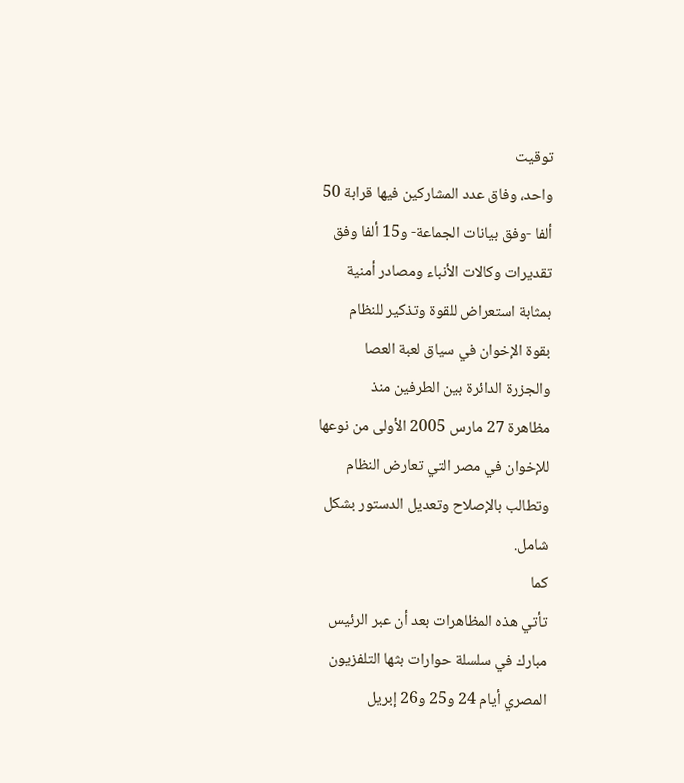توقيت
واحد، وفاق عدد المشاركين فيها قرابة 50
ألفا -وفق بيانات الجماعة- و15 ألفا وفق
تقديرات وكالات الأنباء ومصادر أمنية
بمثابة استعراض للقوة وتذكير للنظام
بقوة الإخوان في سياق لعبة العصا
والجزرة الدائرة بين الطرفين منذ
مظاهرة 27 مارس 2005 الأولى من نوعها
للإخوان في مصر التي تعارض النظام
وتطالب بالإصلاح وتعديل الدستور بشكل
شامل.
كما
تأتي هذه المظاهرات بعد أن عبر الرئيس
مبارك في سلسلة حوارات بثها التلفزيون
المصري أيام 24 و25 و26 إبريل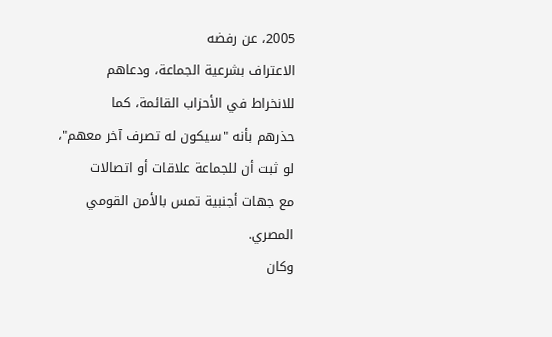2005، عن رفضه
الاعتراف بشرعية الجماعة، ودعاهم
للانخراط في الأحزاب القائمة، كما
حذرهم بأنه "سيكون له تصرف آخر معهم"،
لو ثبت أن للجماعة علاقات أو اتصالات
مع جهات أجنبية تمس بالأمن القومي
المصري.
وكان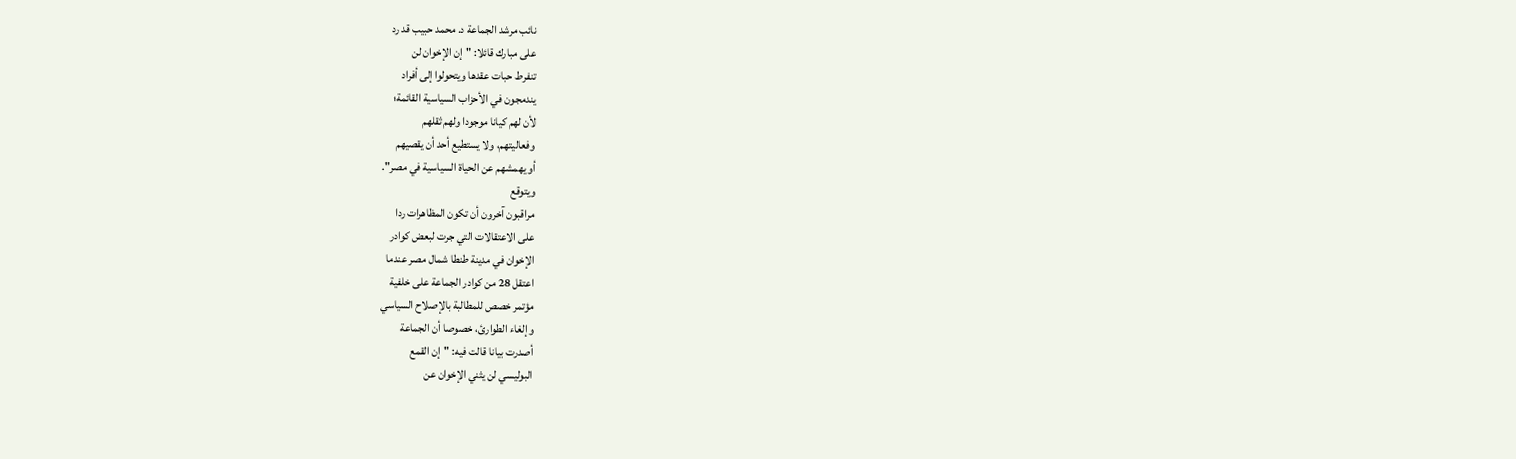نائب مرشد الجماعة د. محمد حبيب قد رد
على مبارك قائلا: "إن الإخوان لن
تنفرط حبات عقدها ويتحولوا إلى أفراد
يندمجون في الأحزاب السياسية القائمة؛
لأن لهم كيانا موجودا ولهم ثقلهم
وفعاليتهم، ولا يستطيع أحد أن يقصيهم
أو يهمشهم عن الحياة السياسية في مصر".
ويتوقع
مراقبون آخرون أن تكون المظاهرات ردا
على الاعتقالات التي جرت لبعض كوادر
الإخوان في مدينة طنطا شمال مصر عندما
اعتقل 28 من كوادر الجماعة على خلفية
مؤتمر خصص للمطالبة بالإصلاح السياسي
وإلغاء الطوارئ، خصوصا أن الجماعة
أصدرت بيانا قالت فيه: "إن القمع
البوليسي لن يثني الإخوان عن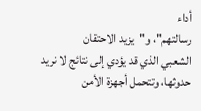أداء
رسالتهم"، و"يزيد الاحتقان
الشعبي الذي قد يؤدي إلى نتائج لا نريد
حدوثها، وتتحمل أجهزة الأمن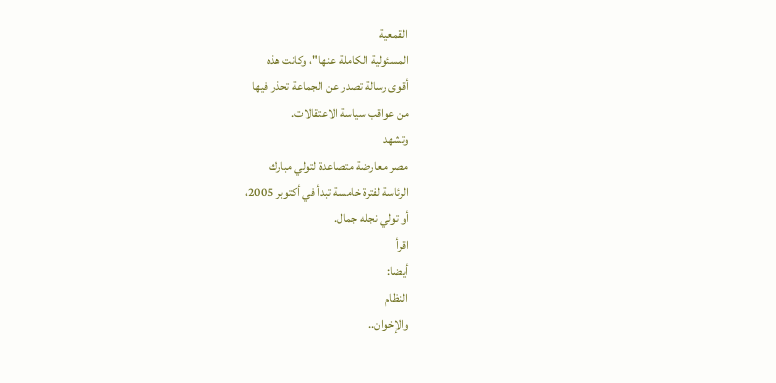القمعية
المسئولية الكاملة عنها"، وكانت هذه
أقوى رسالة تصدر عن الجماعة تحذر فيها
من عواقب سياسة الاعتقالات.
وتشهد
مصر معارضة متصاعدة لتولي مبارك
الرئاسة لفترة خامسة تبدأ في أكتوبر 2005،
أو تولي نجله جمال.
اقرأ
أيضا:
النظام
والإخوان..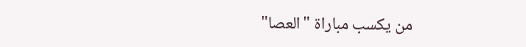من يكسب مباراة "العصا"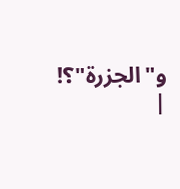و"الجزرة"؟!
|